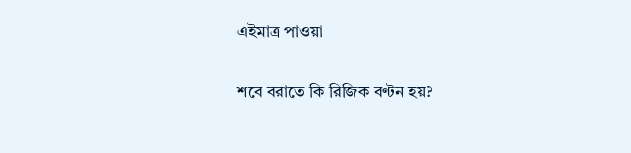এইমাত্র পাওয়া

শবে বরাতে কি রিজিক বণ্টন হয়?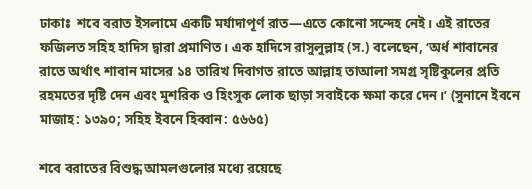ঢাকাঃ  শবে বরাত ইসলামে একটি মর্যাদাপূর্ণ রাত—এতে কোনো সন্দেহ নেই। এই রাতের ফজিলত সহিহ হাদিস দ্বারা প্রমাণিত। এক হাদিসে রাসুলুল্লাহ (স.) বলেছেন, ‘অর্ধ শাবানের রাতে অর্থাৎ শাবান মাসের ১৪ তারিখ দিবাগত রাতে আল্লাহ তাআলা সমগ্র সৃষ্টিকুলের প্রতি রহমতের দৃষ্টি দেন এবং মুশরিক ও হিংসুক লোক ছাড়া সবাইকে ক্ষমা করে দেন।’ (সুনানে ইবনে মাজাহ: ১৩৯০; সহিহ ইবনে হিব্বান: ৫৬৬৫)

শবে বরাতের বিশুদ্ধ আমলগুলোর মধ্যে রয়েছে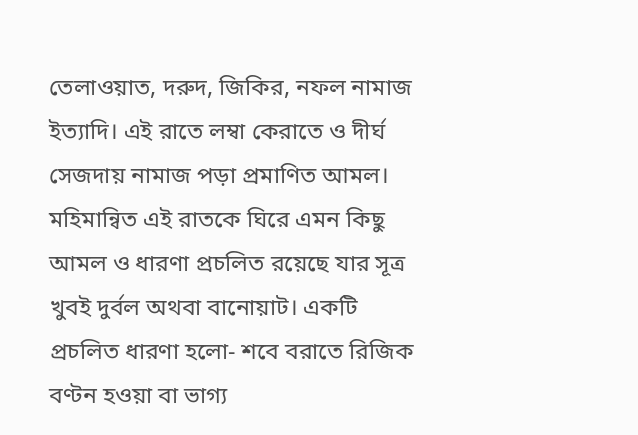তেলাওয়াত, দরুদ, জিকির, নফল নামাজ ইত্যাদি। এই রাতে লম্বা কেরাতে ও দীর্ঘ সেজদায় নামাজ পড়া প্রমাণিত আমল। মহিমান্বিত এই রাতকে ঘিরে এমন কিছু আমল ও ধারণা প্রচলিত রয়েছে যার সূত্র খুবই দুর্বল অথবা বানোয়াট। একটি প্রচলিত ধারণা হলো- শবে বরাতে রিজিক বণ্টন হওয়া বা ভাগ্য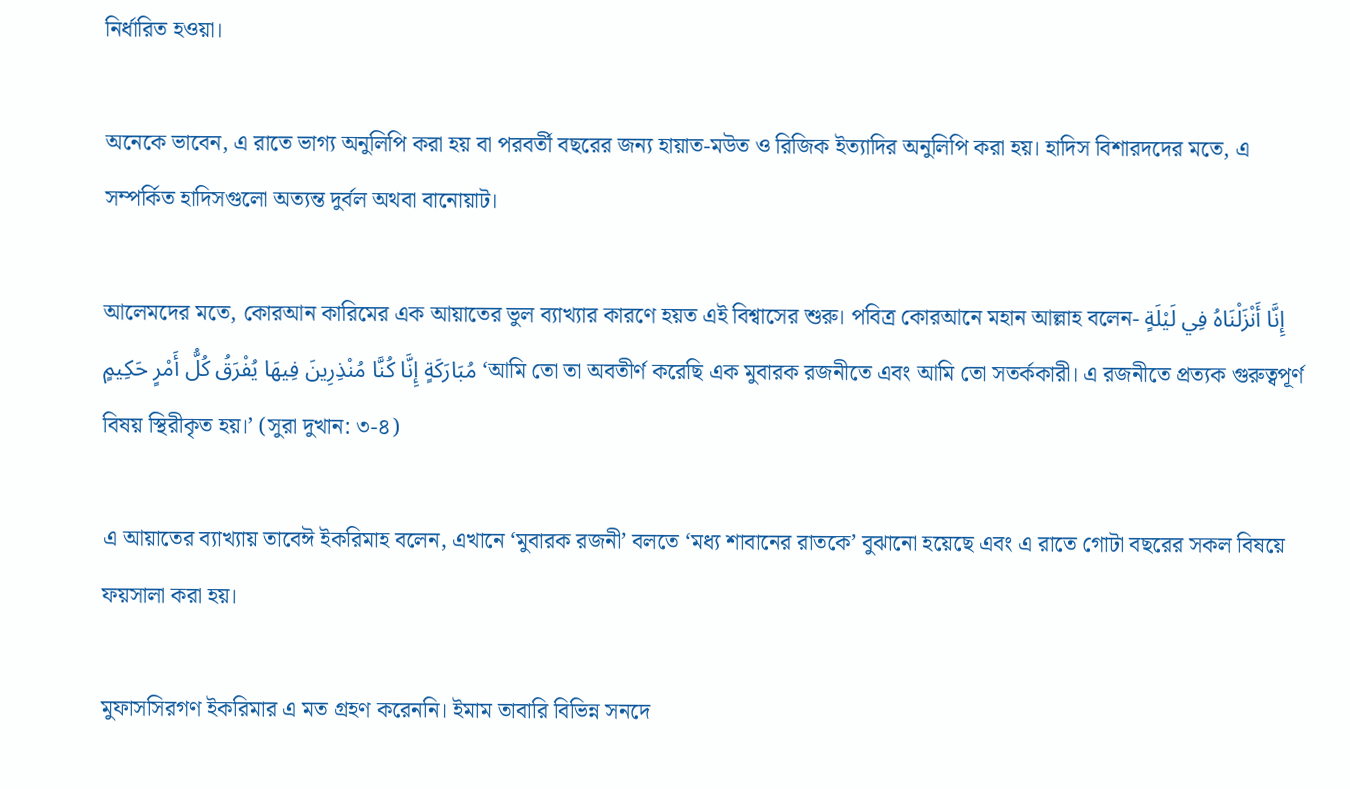নির্ধারিত হওয়া।

অনেকে ভাবেন, এ রাতে ভাগ্য অনুলিপি করা হয় বা পরবর্তী বছরের জন্য হায়াত-মউত ও রিজিক ইত্যাদির অনুলিপি করা হয়। হাদিস বিশারদদের মতে, এ সম্পর্কিত হাদিসগুলো অত্যন্ত দুর্বল অথবা বানোয়াট।

আলেমদের মতে, কোরআন কারিমের এক আয়াতের ভুল ব্যাখ্যার কারণে হয়ত এই বিশ্বাসের শুরু। পবিত্র কোরআনে মহান আল্লাহ বলেন- إِنَّا أَنْزَلْنَاهُ فِي لَيْلَةٍ مُبَارَكَةٍ إِنَّا كُنَّا مُنْذِرِينَ فِيهَا يُفْرَقُ كُلُّ أَمْرٍ حَكِيمٍ ‘আমি তো তা অবতীর্ণ করেছি এক মুবারক রজনীতে এবং আমি তো সতর্ককারী। এ রজনীতে প্রত্যক গুরুত্বপূর্ণ বিষয় স্থিরীকৃত হয়।’ (সুরা দুখান: ৩-৪)

এ আয়াতের ব্যাখ্যায় তাবেঈ ইকরিমাহ বলেন, এখানে ‘মুবারক রজনী’ বলতে ‘মধ্য শাবানের রাতকে’ বুঝানো হয়েছে এবং এ রাতে গোটা বছরের সকল বিষয়ে ফয়সালা করা হয়।

মুফাসসিরগণ ইকরিমার এ মত গ্রহণ করেননি। ইমাম তাবারি বিভিন্ন সনদে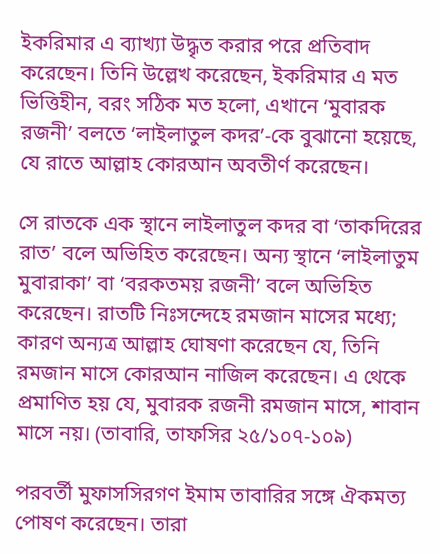ইকরিমার এ ব্যাখ্যা উদ্ধৃত করার পরে প্রতিবাদ করেছেন। তিনি উল্লেখ করেছেন, ইকরিমার এ মত ভিত্তিহীন, বরং সঠিক মত হলো, এখানে ‘মুবারক রজনী’ বলতে ‘লাইলাতুল কদর’-কে বুঝানো হয়েছে, যে রাতে আল্লাহ কোরআন অবতীর্ণ করেছেন।

সে রাতকে এক স্থানে লাইলাতুল কদর বা ‘তাকদিরের রাত’ বলে অভিহিত করেছেন। অন্য স্থানে ‘লাইলাতুম মুবারাকা’ বা ‘বরকতময় রজনী’ বলে অভিহিত করেছেন। রাতটি নিঃসন্দেহে রমজান মাসের মধ্যে; কারণ অন্যত্র আল্লাহ ঘোষণা করেছেন যে, তিনি রমজান মাসে কোরআন নাজিল করেছেন। এ থেকে প্রমাণিত হয় যে, মুবারক রজনী রমজান মাসে, শাবান মাসে নয়। (তাবারি, তাফসির ২৫/১০৭-১০৯)

পরবর্তী মুফাসসিরগণ ইমাম তাবারির সঙ্গে ঐকমত্য পোষণ করেছেন। তারা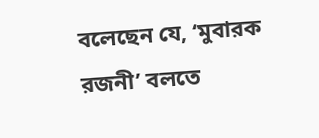বলেছেন যে, ‘মুবারক রজনী’ বলতে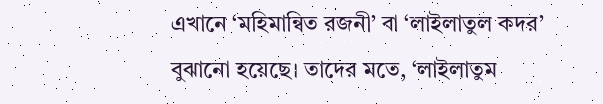এখানে ‘মহিমান্বিত রজনী’ বা ‘লাইলাতুল কদর’ বুঝানো হয়েছে। তাদের মতে, ‘লাইলাতুম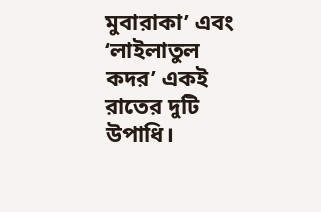মুবারাকা’ এবং ‘লাইলাতুল কদর’ একই রাতের দুটি উপাধি।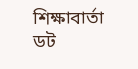শিক্ষাবার্তা ডট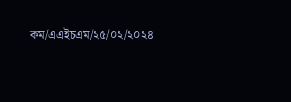কম/এএইচএম/২৫/০২/২০২৪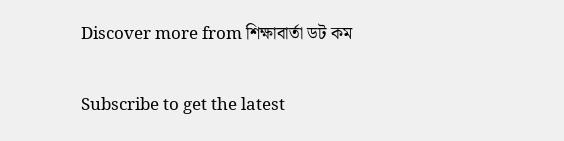Discover more from শিক্ষাবার্তা ডট কম

Subscribe to get the latest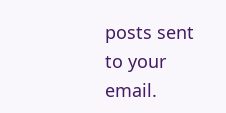posts sent to your email.